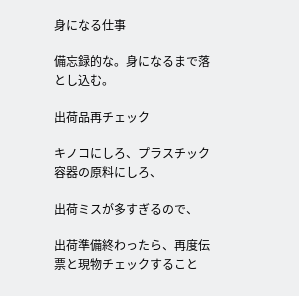身になる仕事

備忘録的な。身になるまで落とし込む。

出荷品再チェック

キノコにしろ、プラスチック容器の原料にしろ、

出荷ミスが多すぎるので、

出荷準備終わったら、再度伝票と現物チェックすること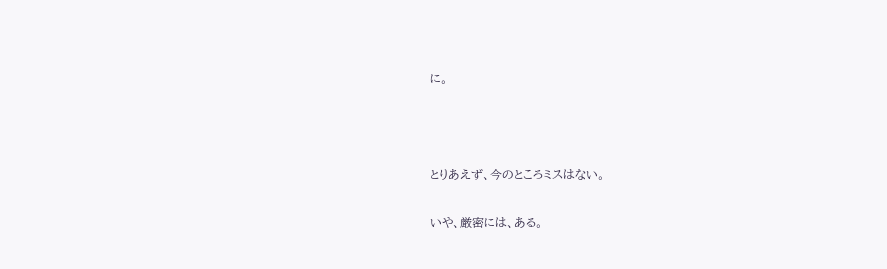に。



とりあえず、今のところミスはない。

いや、厳密には、ある。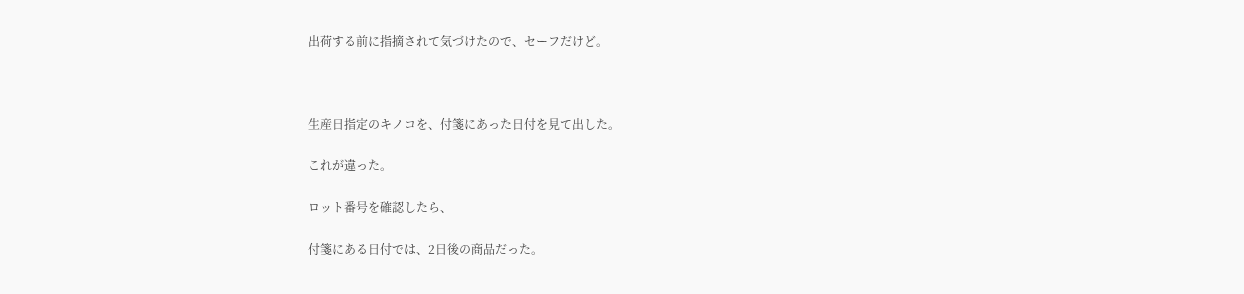出荷する前に指摘されて気づけたので、セーフだけど。



生産日指定のキノコを、付箋にあった日付を見て出した。

これが違った。

ロット番号を確認したら、

付箋にある日付では、2日後の商品だった。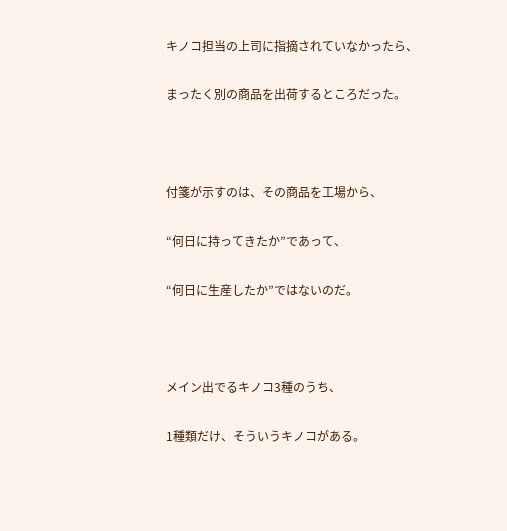キノコ担当の上司に指摘されていなかったら、

まったく別の商品を出荷するところだった。



付箋が示すのは、その商品を工場から、

“何日に持ってきたか”であって、

“何日に生産したか”ではないのだ。



メイン出でるキノコ3種のうち、

1種類だけ、そういうキノコがある。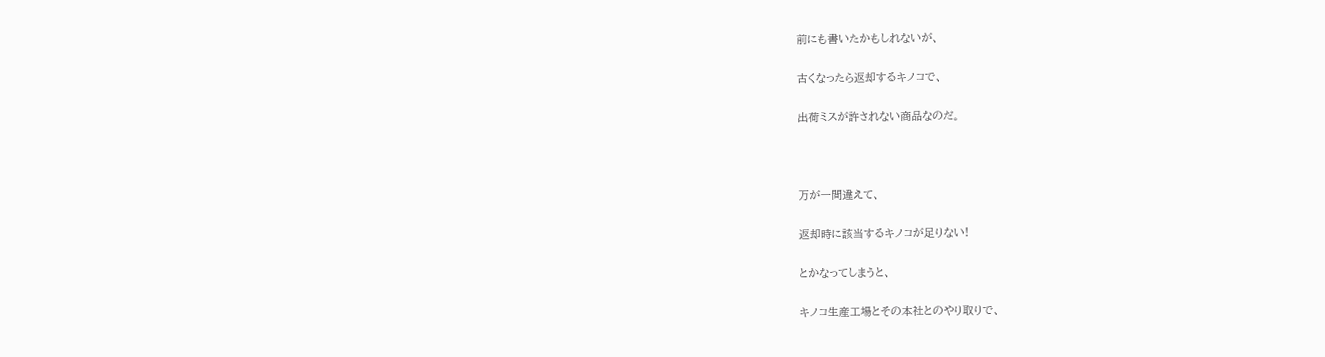前にも書いたかもしれないが、

古くなったら返却するキノコで、

出荷ミスが許されない商品なのだ。



万が一間違えて、

返却時に該当するキノコが足りない!

とかなってしまうと、

キノコ生産工場とその本社とのやり取りで、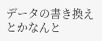データの書き換えとかなんと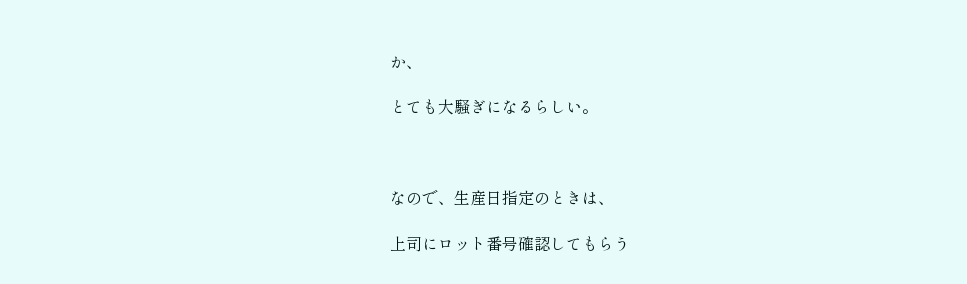か、

とても大騒ぎになるらしい。



なので、生産日指定のときは、

上司にロット番号確認してもらう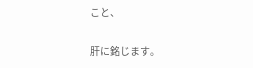こと、

肝に銘じます。